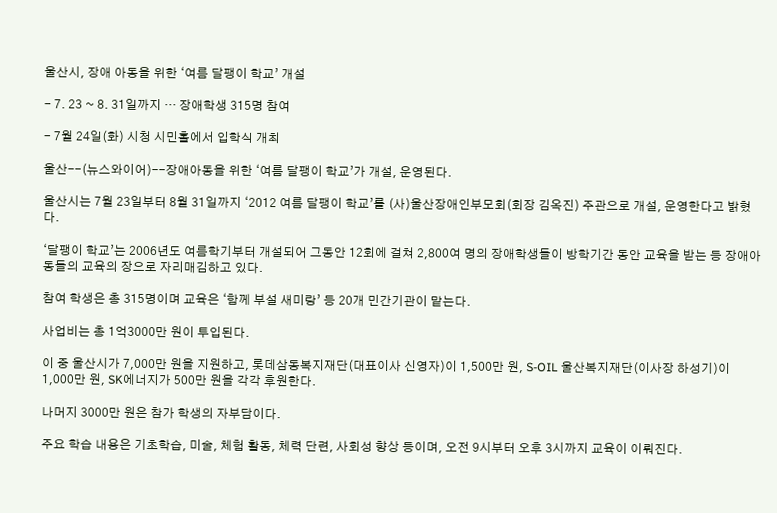울산시, 장애 아동을 위한 ‘여름 달팽이 학교’ 개설

- 7. 23 ~ 8. 31일까지 … 장애학생 315명 참여

- 7월 24일(화) 시청 시민홀에서 입학식 개최

울산--(뉴스와이어)--장애아동을 위한 ‘여름 달팽이 학교’가 개설, 운영된다.

울산시는 7월 23일부터 8월 31일까지 ‘2012 여름 달팽이 학교’를 (사)울산장애인부모회(회장 김옥진) 주관으로 개설, 운영한다고 밝혔다.

‘달팽이 학교’는 2006년도 여름학기부터 개설되어 그동안 12회에 걸쳐 2,800여 명의 장애학생들이 방학기간 동안 교육을 받는 등 장애아동들의 교육의 장으로 자리매김하고 있다.

참여 학생은 총 315명이며 교육은 ‘함께 부설 새미랑’ 등 20개 민간기관이 맡는다.

사업비는 총 1억3000만 원이 투입된다.

이 중 울산시가 7,000만 원을 지원하고, 롯데삼동복지재단(대표이사 신영자)이 1,500만 원, S-OIL 울산복지재단(이사장 하성기)이 1,000만 원, SK에너지가 500만 원을 각각 후원한다.

나머지 3000만 원은 참가 학생의 자부담이다.

주요 학습 내용은 기초학습, 미술, 체험 활동, 체력 단련, 사회성 향상 등이며, 오전 9시부터 오후 3시까지 교육이 이뤄진다.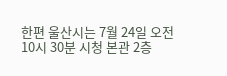한편 울산시는 7월 24일 오전 10시 30분 시청 본관 2층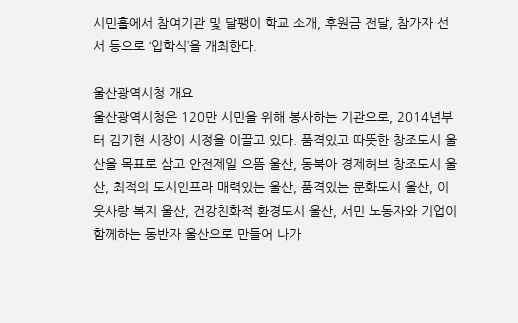시민홀에서 참여기관 및 달팽이 학교 소개, 후원금 전달, 참가자 선서 등으로 ‘입학식’을 개최한다.

울산광역시청 개요
울산광역시청은 120만 시민을 위해 봉사하는 기관으로, 2014년부터 김기현 시장이 시정을 이끌고 있다. 품격있고 따뜻한 창조도시 울산을 목표로 삼고 안전제일 으뜸 울산, 동북아 경제허브 창조도시 울산, 최적의 도시인프라 매력있는 울산, 품격있는 문화도시 울산, 이웃사랑 복지 울산, 건강친화적 환경도시 울산, 서민 노동자와 기업이 함께하는 동반자 울산으로 만들어 나가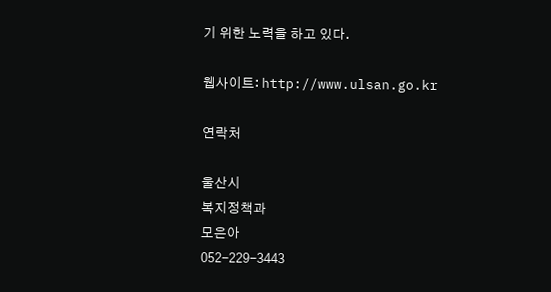기 위한 노력을 하고 있다.

웹사이트: http://www.ulsan.go.kr

연락처

울산시
복지정책과
모은아
052-229-3443